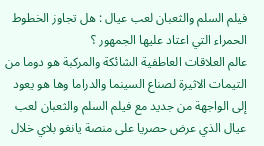فيلم السلم والثعبان لعب عيال : هل تجاوز الخطوط الحمراء التي اعتاد عليها الجمهور ؟
عالم العلاقات العاطفية الشائكة والمركبة هو دوما من التيمات الاثيرة لصناع السينما والدراما وها هو يعود إلى الواجهة من جديد مع فيلم السلم والثعبان لعب عيال الذي عرض حصريا على منصة يانغو بلاي خلال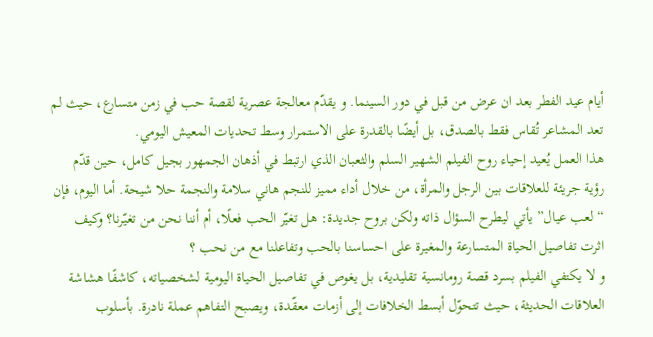أيام عيد الفطر بعد ان عرض من قبل في دور السينما. و يقدّم معالجة عصرية لقصة حب في زمن متسارع، حيث لم تعد المشاعر تُقاس فقط بالصدق، بل أيضًا بالقدرة على الاستمرار وسط تحديات المعيش اليومي.
هذا العمل يُعيد إحياء روح الفيلم الشهير السلم والثعبان الذي ارتبط في أذهان الجمهور بجيل كامل، حين قدّم رؤية جريئة للعلاقات بين الرجل والمرأة، من خلال أداء مميز للنجم هاني سلامة والنجمة حلا شيحة. أما اليوم، فإن “لعب عيال” يأتي ليطرح السؤال ذاته ولكن بروح جديدة: هل تغيّر الحب فعلًا، أم أننا نحن من تغيّرنا؟ وكيف اثرت تفاصيل الحياة المتسارعة والمغيرة على احساسنا بالحب وتفاعلنا مع من نحب ؟
و لا يكتفي الفيلم بسرد قصة رومانسية تقليدية، بل يغوص في تفاصيل الحياة اليومية لشخصياته، كاشفًا هشاشة العلاقات الحديثة، حيث تتحوّل أبسط الخلافات إلى أزمات معقّدة، ويصبح التفاهم عملة نادرة. بأسلوب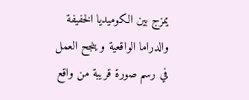يمزج بين الكوميديا الخفيفة والدراما الواقعية و ينجح العمل في رسم صورة قريبة من واقع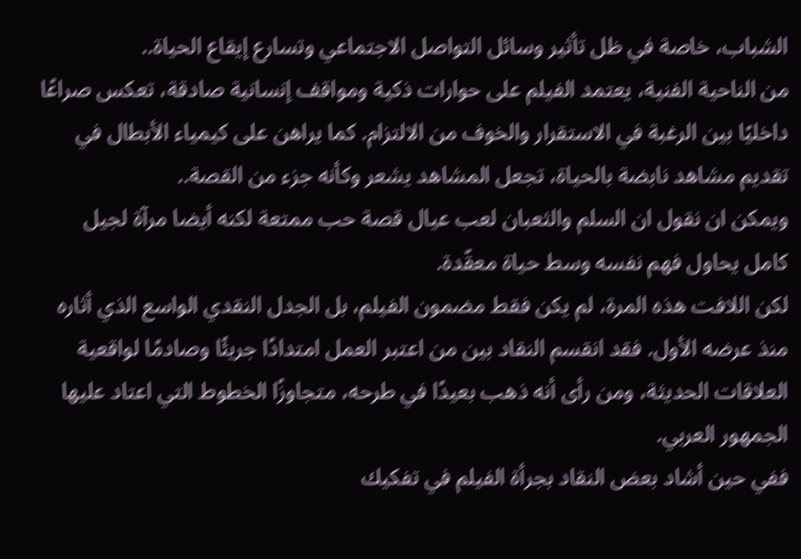الشباب، خاصة في ظل تأثير وسائل التواصل الاجتماعي وتسارع إيقاع الحياة..
من الناحية الفنية، يعتمد الفيلم على حوارات ذكية ومواقف إنسانية صادقة، تعكس صراعًا داخليًا بين الرغبة في الاستقرار والخوف من الالتزام. كما يراهن على كيمياء الأبطال في تقديم مشاهد نابضة بالحياة، تجعل المشاهد يشعر وكأنه جزء من القصة..
ويمكن ان نقول ان السلم والثعبان لعب عيال قصة حب ممتعة لكنه أيضا مرآة لجيل كامل يحاول فهم نفسه وسط حياة معقّدة.
لكن اللافت هذه المرة، لم يكن فقط مضمون الفيلم، بل الجدل النقدي الواسع الذي أثاره منذ عرضه الأول. فقد انقسم النقاد بين من اعتبر العمل امتدادًا جريئًا وصادمًا لواقعية العلاقات الحديثة، ومن رأى أنه ذهب بعيدًا في طرحه، متجاوزًا الخطوط التي اعتاد عليها الجمهور العربي.
ففي حين أشاد بعض النقاد بجرأة الفيلم في تفكيك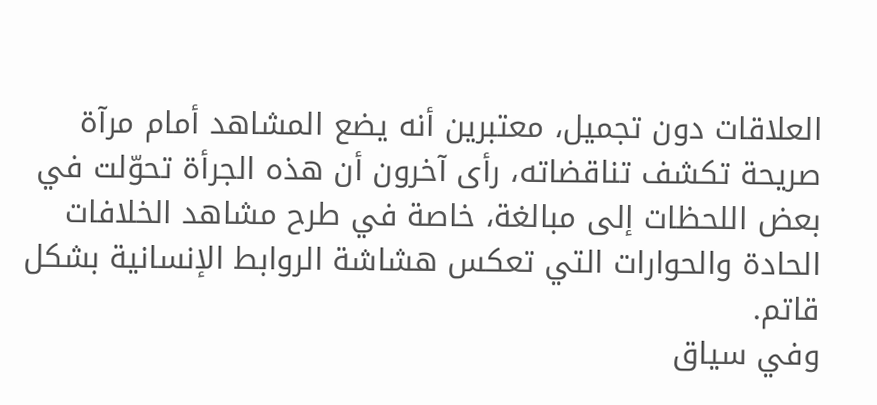العلاقات دون تجميل، معتبرين أنه يضع المشاهد أمام مرآة صريحة تكشف تناقضاته، رأى آخرون أن هذه الجرأة تحوّلت في بعض اللحظات إلى مبالغة، خاصة في طرح مشاهد الخلافات الحادة والحوارات التي تعكس هشاشة الروابط الإنسانية بشكل قاتم.
وفي سياق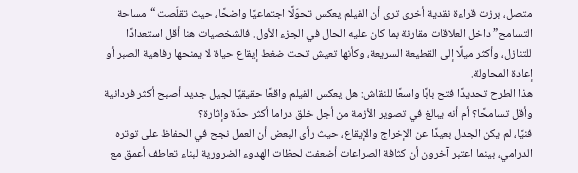متصل، برزت قراءة نقدية أخرى ترى أن الفيلم يعكس تحوّلًا اجتماعيًا واضحًا، حيث تقلّصت “مساحة التسامح” داخل العلاقات مقارنة بما كان عليه الحال في الجزء الأول. فالشخصيات هنا أقل استعدادًا للتنازل، وأكثر ميلًا إلى القطيعة السريعة، وكأنها تعيش تحت ضغط إيقاع حياة لا يمنحها رفاهية الصبر أو إعادة المحاولة.
هذا الطرح تحديدًا فتح بابًا واسعًا للنقاش: هل يعكس الفيلم واقعًا حقيقيًا لجيل جديد أصبح أكثر فردانية وأقل تسامحًا؟ أم أنه يبالغ في تصوير الأزمة من أجل خلق دراما أكثر حدّة وإثارة؟
فنيًا، لم يكن الجدل بعيدًا عن الإخراج والإيقاع، حيث رأى البعض أن العمل نجح في الحفاظ على توتره الدرامي، بينما اعتبر آخرون أن كثافة الصراعات أضعفت لحظات الهدوء الضرورية لبناء تعاطف أعمق مع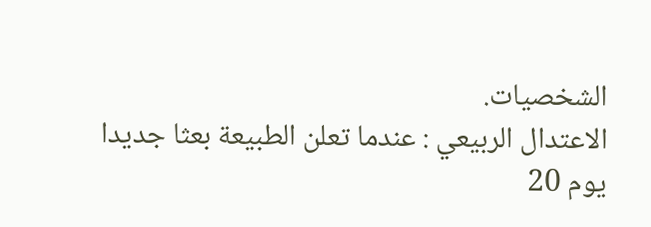الشخصيات.
الاعتدال الربيعي : عندما تعلن الطبيعة بعثا جديدا
يوم 20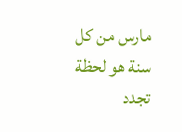مارس من كل سنة هو لحظة تجدد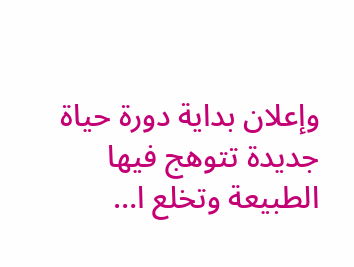وإعلان بداية دورة حياة جديدة تتوهج فيها الطبيعة وتخلع ا…